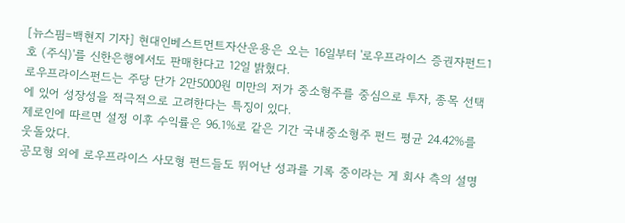[뉴스핌=백현지 기자] 현대인베스트먼트자산운용은 오는 16일부터 '로우프라이스 증권자펀드1호 (주식)'를 신한은행에서도 판매한다고 12일 밝혔다.
로우프라이스펀드는 주당 단가 2만5000원 미만의 저가 중소형주를 중심으로 투자, 종목 선택에 있어 성장성을 적극적으로 고려한다는 특징이 있다.
제로인에 따르면 설정 이후 수익률은 96.1%로 같은 기간 국내중소형주 펀드 평균 24.42%를 웃돌았다.
공모형 외에 로우프라이스 사모형 펀드들도 뛰어난 성과를 기록 중이라는 게 회사 측의 설명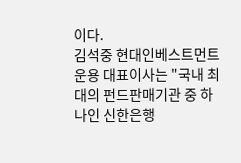이다.
김석중 현대인베스트먼트운용 대표이사는 "국내 최대의 펀드판매기관 중 하나인 신한은행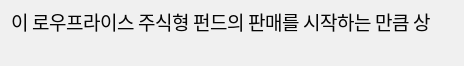이 로우프라이스 주식형 펀드의 판매를 시작하는 만큼 상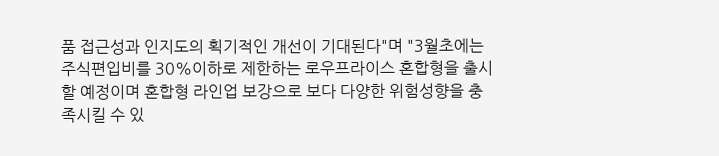품 접근성과 인지도의 획기적인 개선이 기대된다"며 "3월초에는 주식편입비를 30%이하로 제한하는 로우프라이스 혼합형을 출시할 예정이며 혼합형 라인업 보강으로 보다 다양한 위험성향을 충족시킬 수 있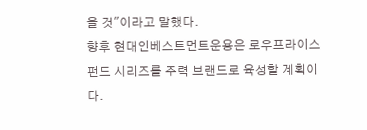을 것"이라고 말했다.
향후 현대인베스트먼트운용은 로우프라이스펀드 시리즈를 주력 브랜드로 육성할 계획이다.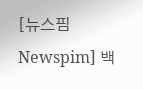[뉴스핌 Newspim] 백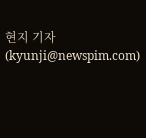현지 기자 (kyunji@newspim.com)